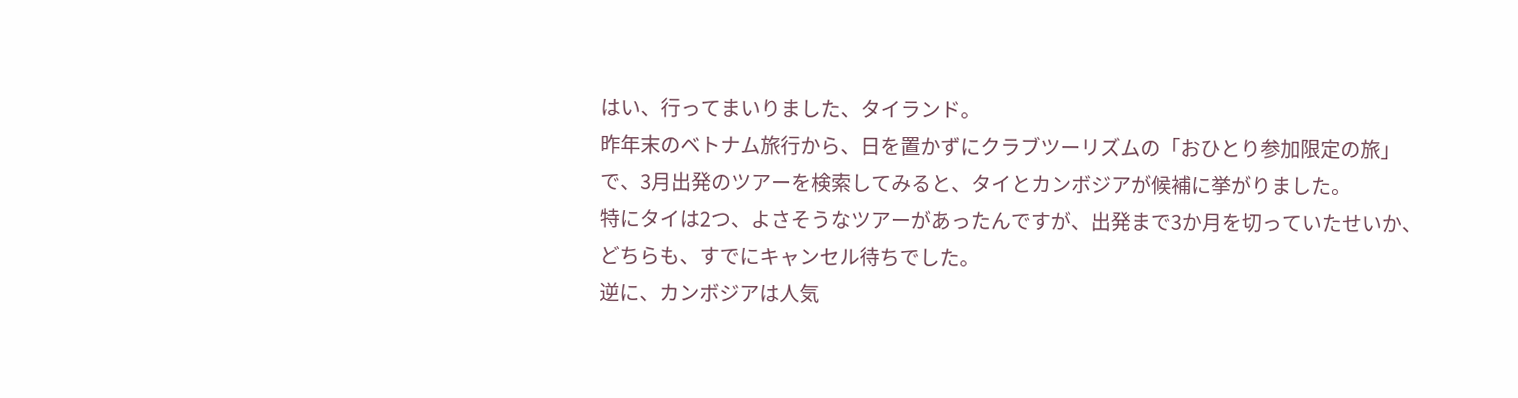はい、行ってまいりました、タイランド。
昨年末のベトナム旅行から、日を置かずにクラブツーリズムの「おひとり参加限定の旅」で、3月出発のツアーを検索してみると、タイとカンボジアが候補に挙がりました。
特にタイは2つ、よさそうなツアーがあったんですが、出発まで3か月を切っていたせいか、どちらも、すでにキャンセル待ちでした。
逆に、カンボジアは人気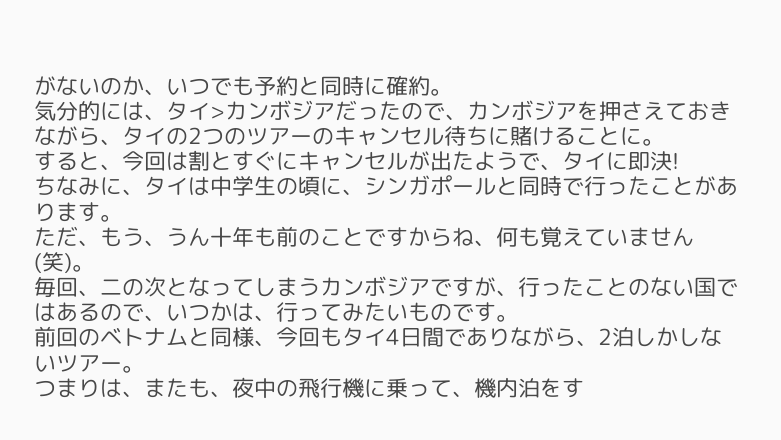がないのか、いつでも予約と同時に確約。
気分的には、タイ>カンボジアだったので、カンボジアを押さえておきながら、タイの2つのツアーのキャンセル待ちに賭けることに。
すると、今回は割とすぐにキャンセルが出たようで、タイに即決!
ちなみに、タイは中学生の頃に、シンガポールと同時で行ったことがあります。
ただ、もう、うん十年も前のことですからね、何も覚えていません(笑)。
毎回、二の次となってしまうカンボジアですが、行ったことのない国ではあるので、いつかは、行ってみたいものです。
前回のベトナムと同様、今回もタイ4日間でありながら、2泊しかしないツアー。
つまりは、またも、夜中の飛行機に乗って、機内泊をす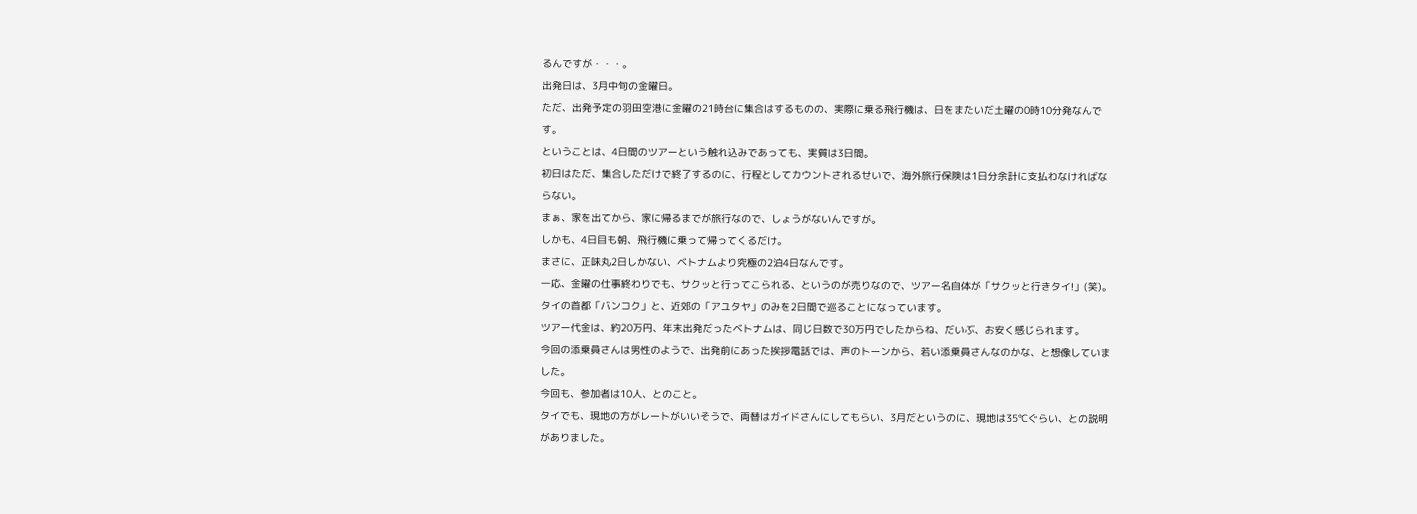るんですが・・・。
出発日は、3月中旬の金曜日。
ただ、出発予定の羽田空港に金曜の21時台に集合はするものの、実際に乗る飛行機は、日をまたいだ土曜の0時10分発なんです。
ということは、4日間のツアーという触れ込みであっても、実質は3日間。
初日はただ、集合しただけで終了するのに、行程としてカウントされるせいで、海外旅行保険は1日分余計に支払わなければならない。
まぁ、家を出てから、家に帰るまでが旅行なので、しょうがないんですが。
しかも、4日目も朝、飛行機に乗って帰ってくるだけ。
まさに、正味丸2日しかない、ベトナムより究極の2泊4日なんです。
一応、金曜の仕事終わりでも、サクッと行ってこられる、というのが売りなので、ツアー名自体が「サクッと行きタイ!」(笑)。
タイの首都「バンコク」と、近郊の「アユタヤ」のみを2日間で巡ることになっています。
ツアー代金は、約20万円、年末出発だったベトナムは、同じ日数で30万円でしたからね、だいぶ、お安く感じられます。
今回の添乗員さんは男性のようで、出発前にあった挨拶電話では、声のトーンから、若い添乗員さんなのかな、と想像していました。
今回も、参加者は10人、とのこと。
タイでも、現地の方がレートがいいそうで、両替はガイドさんにしてもらい、3月だというのに、現地は35℃ぐらい、との説明がありました。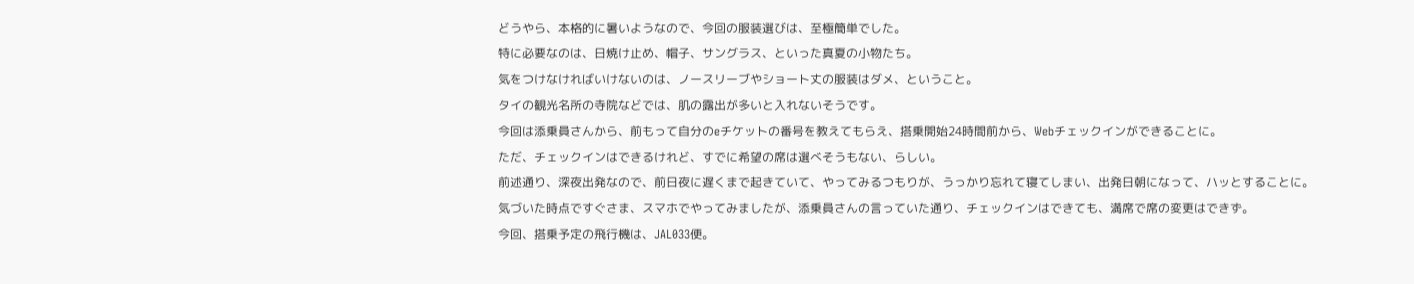どうやら、本格的に暑いようなので、今回の服装選びは、至極簡単でした。
特に必要なのは、日焼け止め、帽子、サングラス、といった真夏の小物たち。
気をつけなければいけないのは、ノースリーブやショート丈の服装はダメ、ということ。
タイの観光名所の寺院などでは、肌の露出が多いと入れないそうです。
今回は添乗員さんから、前もって自分のeチケットの番号を教えてもらえ、搭乗開始24時間前から、Webチェックインができることに。
ただ、チェックインはできるけれど、すでに希望の席は選べそうもない、らしい。
前述通り、深夜出発なので、前日夜に遅くまで起きていて、やってみるつもりが、うっかり忘れて寝てしまい、出発日朝になって、ハッとすることに。
気づいた時点ですぐさま、スマホでやってみましたが、添乗員さんの言っていた通り、チェックインはできても、満席で席の変更はできず。
今回、搭乗予定の飛行機は、JAL033便。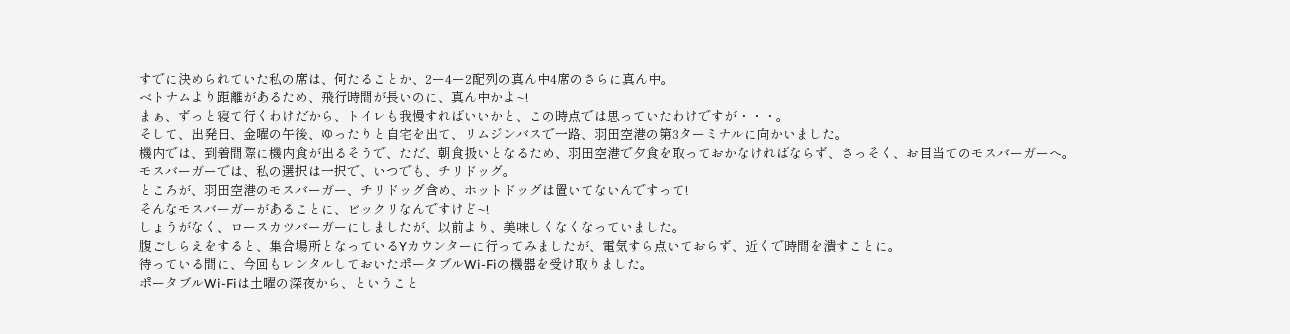すでに決められていた私の席は、何たることか、2ー4ー2配列の真ん中4席のさらに真ん中。
ベトナムより距離があるため、飛行時間が長いのに、真ん中かよ~!
まぁ、ずっと寝て行くわけだから、トイレも我慢すればいいかと、この時点では思っていたわけですが・・・。
そして、出発日、金曜の午後、ゆったりと自宅を出て、リムジンバスで一路、羽田空港の第3ターミナルに向かいました。
機内では、到着間際に機内食が出るそうで、ただ、朝食扱いとなるため、羽田空港で夕食を取っておかなければならず、さっそく、お目当てのモスバーガーへ。
モスバーガーでは、私の選択は一択で、いつでも、チリドッグ。
ところが、羽田空港のモスバーガー、チリドッグ含め、ホットドッグは置いてないんですって!
そんなモスバーガーがあることに、ビックリなんですけど~!
しょうがなく、ロースカツバーガーにしましたが、以前より、美味しくなくなっていました。
腹ごしらえをすると、集合場所となっているYカウンターに行ってみましたが、電気すら点いておらず、近くで時間を潰すことに。
待っている間に、今回もレンタルしておいたポータブルWi-Fiの機器を受け取りました。
ポータブルWi-Fiは土曜の深夜から、ということ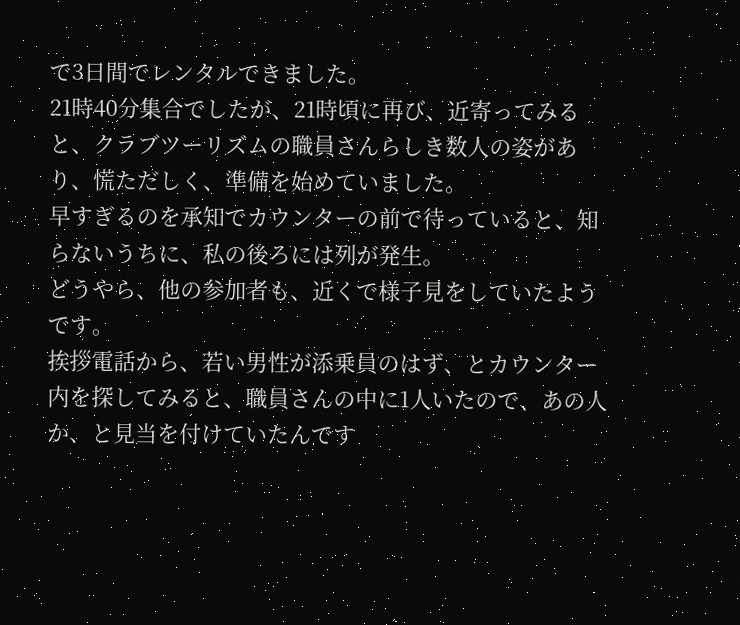で3日間でレンタルできました。
21時40分集合でしたが、21時頃に再び、近寄ってみると、クラブツーリズムの職員さんらしき数人の姿があり、慌ただしく、準備を始めていました。
早すぎるのを承知でカウンターの前で待っていると、知らないうちに、私の後ろには列が発生。
どうやら、他の参加者も、近くで様子見をしていたようです。
挨拶電話から、若い男性が添乗員のはず、とカウンター内を探してみると、職員さんの中に1人いたので、あの人か、と見当を付けていたんです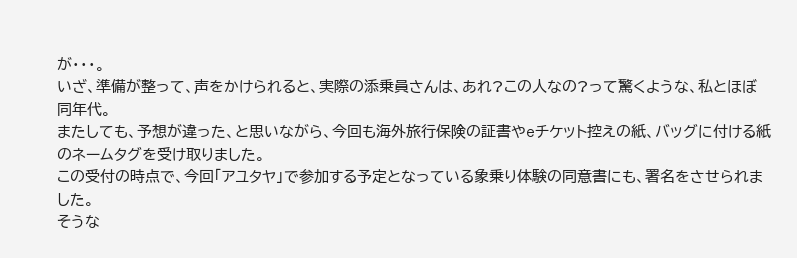が・・・。
いざ、準備が整って、声をかけられると、実際の添乗員さんは、あれ?この人なの?って驚くような、私とほぼ同年代。
またしても、予想が違った、と思いながら、今回も海外旅行保険の証書やeチケット控えの紙、バッグに付ける紙のネームタグを受け取りました。
この受付の時点で、今回「アユタヤ」で参加する予定となっている象乗り体験の同意書にも、署名をさせられました。
そうな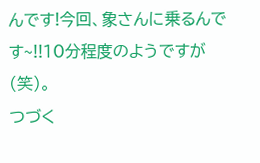んです!今回、象さんに乗るんです~!!10分程度のようですが(笑)。
つづく